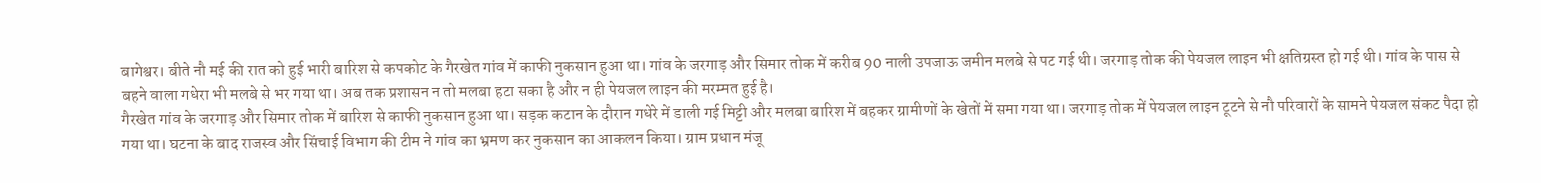बागेश्वर। बीते नौ मई की रात को हुई भारी बारिश से कपकोट के गैरखेत गांव में काफी नुकसान हुआ था। गांव के जरगाड़ और सिमार तोक में करीब 90 नाली उपजाऊ जमीन मलबे से पट गई थी। जरगाड़ तोक की पेयजल लाइन भी क्षतिग्रस्त हो गई थी। गांव के पास से बहने वाला गधेरा भी मलबे से भर गया था। अब तक प्रशासन न तो मलबा हटा सका है और न ही पेयजल लाइन की मरम्मत हुई है।
गैरखेत गांव के जरगाड़ और सिमार तोक में बारिश से काफी नुकसान हुआ था। सड़क कटान के दौरान गधेरे में डाली गई मिट्टी और मलबा बारिश में बहकर ग्रामीणों के खेतों में समा गया था। जरगाड़ तोक में पेयजल लाइन टूटने से नौ परिवारों के सामने पेयजल संकट पैदा हो गया था। घटना के बाद राजस्व और सिंचाई विभाग की टीम ने गांव का भ्रमण कर नुकसान का आकलन किया। ग्राम प्रधान मंजू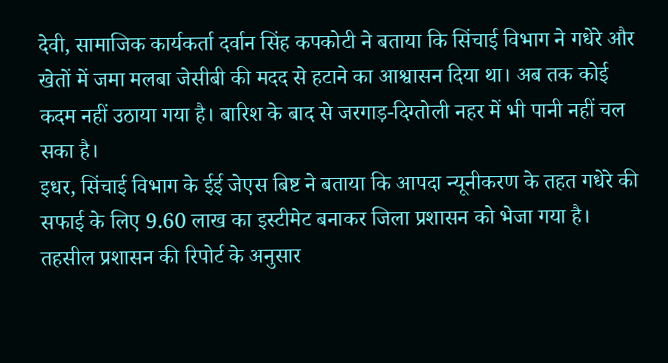देवी, सामाजिक कार्यकर्ता दर्वान सिंह कपकोटी ने बताया कि सिंचाई विभाग ने गधेरे और खेतों में जमा मलबा जेसीबी की मदद से हटाने का आश्वासन दिया था। अब तक कोई कदम नहीं उठाया गया है। बारिश के बाद से जरगाड़-दिग्तोली नहर में भी पानी नहीं चल सका है।
इधर, सिंचाई विभाग के ईई जेएस बिष्ट ने बताया कि आपदा न्यूनीकरण के तहत गधेरे की सफाई के लिए 9.60 लाख का इस्टीमेट बनाकर जिला प्रशासन को भेजा गया है। तहसील प्रशासन की रिपोर्ट के अनुसार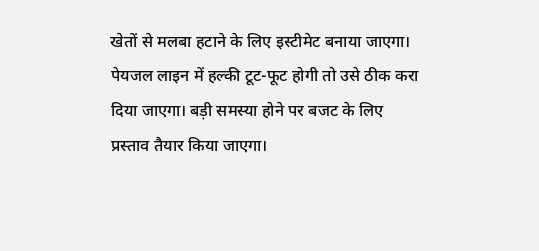खेतों से मलबा हटाने के लिए इस्टीमेट बनाया जाएगा। पेयजल लाइन में हल्की टूट-फूट होगी तो उसे ठीक करा दिया जाएगा। बड़ी समस्या होने पर बजट के लिए प्रस्ताव तैयार किया जाएगा।